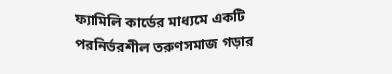ফ্যামিলি কার্ডের মাধ্যমে একটি পরনির্ভরশীল তরুণসমাজ গড়ার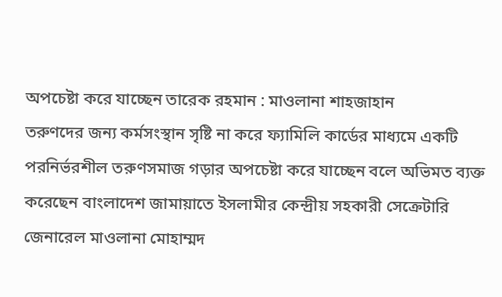অপচেষ্টা করে যাচ্ছেন তারেক রহমান : মাওলানা শাহজাহান
তরুণদের জন্য কর্মসংস্থান সৃষ্টি না করে ফ্যামিলি কার্ডের মাধ্যমে একটি পরনির্ভরশীল তরুণসমাজ গড়ার অপচেষ্টা করে যাচ্ছেন বলে অভিমত ব্যক্ত করেছেন বাংলাদেশ জামায়াতে ইসলামীর কেন্দ্রীয় সহকারী সেক্রেটারি জেনারেল মাওলানা মোহাম্মদ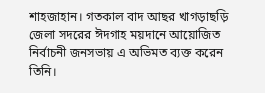শাহজাহান। গতকাল বাদ আছর খাগড়াছড়ি জেলা সদরের ঈদগাহ ময়দানে আয়োজিত নির্বাচনী জনসভায় এ অভিমত ব্যক্ত করেন তিনি।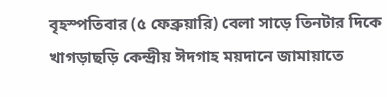বৃহস্পতিবার (৫ ফেব্রুয়ারি) বেলা সাড়ে তিনটার দিকে খাগড়াছড়ি কেন্দ্রীয় ঈদগাহ ময়দানে জামায়াতে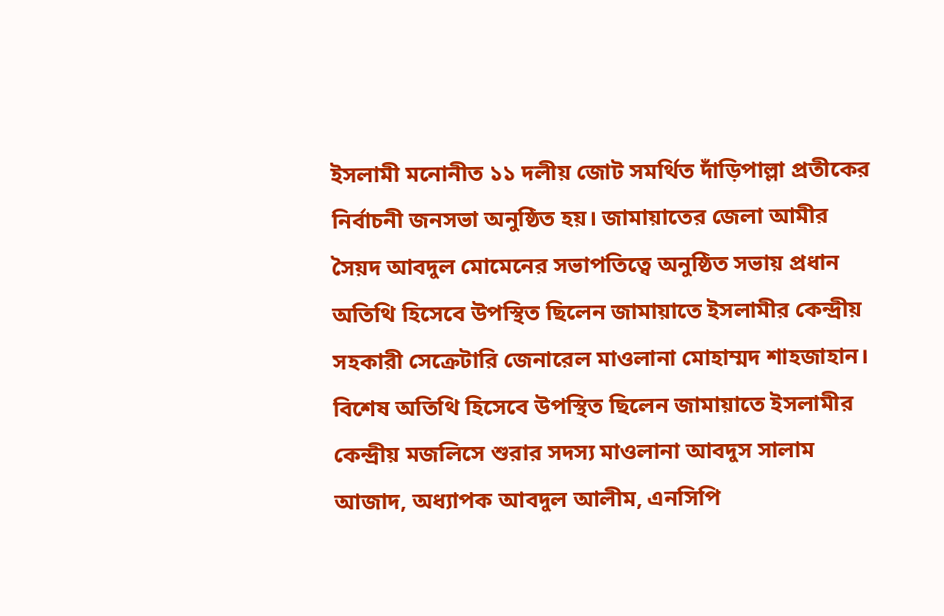ইসলামী মনোনীত ১১ দলীয় জোট সমর্থিত দাঁড়িপাল্লা প্রতীকের নির্বাচনী জনসভা অনুষ্ঠিত হয়। জামায়াতের জেলা আমীর সৈয়দ আবদুল মোমেনের সভাপতিত্বে অনুষ্ঠিত সভায় প্রধান অতিথি হিসেবে উপস্থিত ছিলেন জামায়াতে ইসলামীর কেন্দ্রীয় সহকারী সেক্রেটারি জেনারেল মাওলানা মোহাম্মদ শাহজাহান। বিশেষ অতিথি হিসেবে উপস্থিত ছিলেন জামায়াতে ইসলামীর কেন্দ্রীয় মজলিসে শুরার সদস্য মাওলানা আবদুস সালাম আজাদ, অধ্যাপক আবদুল আলীম, এনসিপি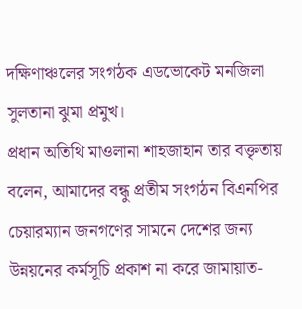দক্ষিণাঞ্চলের সংগঠক এডভোকেট মনজিলা সুলতানা ঝুমা প্রমুখ।
প্রধান অতিথি মাওলানা শাহজাহান তার বক্তৃতায় বলেন, আমাদের বন্ধু প্রতীম সংগঠন বিএনপির চেয়ারম্যান জনগণের সামনে দেশের জন্য উন্নয়নের কর্মসূচি প্রকাশ না করে জামায়াত-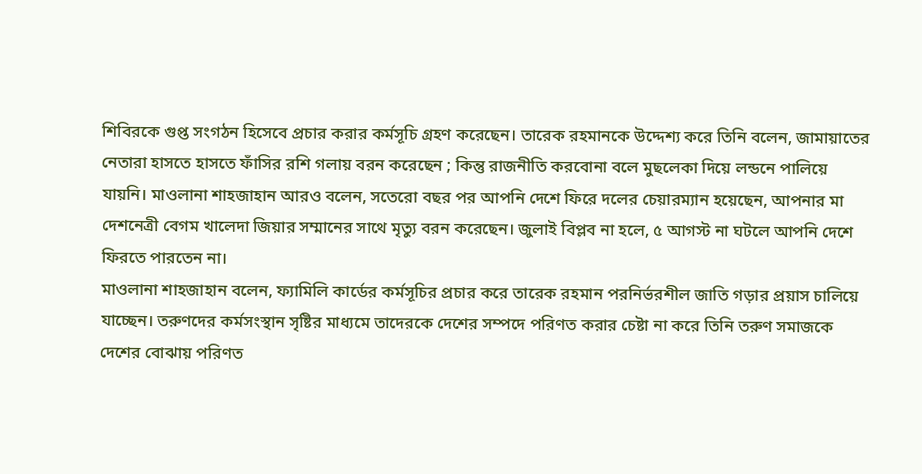শিবিরকে গুপ্ত সংগঠন হিসেবে প্রচার করার কর্মসূচি গ্রহণ করেছেন। তারেক রহমানকে উদ্দেশ্য করে তিনি বলেন, জামায়াতের নেতারা হাসতে হাসতে ফাঁসির রশি গলায় বরন করেছেন ; কিন্তু রাজনীতি করবোনা বলে মুছলেকা দিয়ে লন্ডনে পালিয়ে যায়নি। মাওলানা শাহজাহান আরও বলেন, সতেরো বছর পর আপনি দেশে ফিরে দলের চেয়ারম্যান হয়েছেন, আপনার মা দেশনেত্রী বেগম খালেদা জিয়ার সম্মানের সাথে মৃত্যু বরন করেছেন। জুলাই বিপ্লব না হলে, ৫ আগস্ট না ঘটলে আপনি দেশে ফিরতে পারতেন না।
মাওলানা শাহজাহান বলেন, ফ্যামিলি কার্ডের কর্মসূচির প্রচার করে তারেক রহমান পরনির্ভরশীল জাতি গড়ার প্রয়াস চালিয়ে যাচ্ছেন। তরুণদের কর্মসংস্থান সৃষ্টির মাধ্যমে তাদেরকে দেশের সম্পদে পরিণত করার চেষ্টা না করে তিনি তরুণ সমাজকে দেশের বোঝায় পরিণত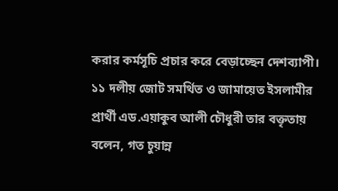করার কর্মসূচি প্রচার করে বেড়াচ্ছেন দেশব্যাপী।
১১ দলীয় জোট সমর্থিত ও জামায়েত ইসলামীর প্রার্থী এড.এয়াকুব আলী চৌধুরী তার বক্তৃতায় বলেন, গত চুয়ান্ন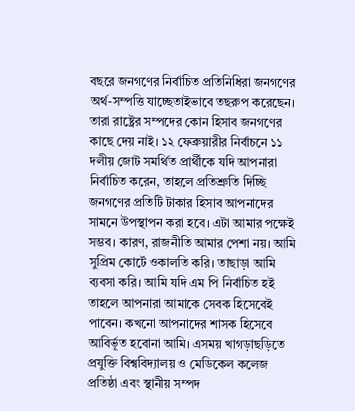বছরে জনগণের নির্বাচিত প্রতিনিধিরা জনগণের অর্থ-সম্পত্তি যাচ্ছেতাইভাবে তছরুপ করেছেন। তারা রাষ্ট্রের সম্পদের কোন হিসাব জনগণের কাছে দেয় নাই। ১২ ফেব্রুয়ারীর নির্বাচনে ১১ দলীয় জোট সমর্থিত প্রার্থীকে যদি আপনারা নির্বাচিত করেন, তাহলে প্রতিশ্রুতি দিচ্ছি জনগণের প্রতিটি টাকার হিসাব আপনাদের সামনে উপস্থাপন করা হবে। এটা আমার পক্ষেই সম্ভব। কারণ, রাজনীতি আমার পেশা নয়। আমি সুপ্রিম কোর্টে ওকালতি করি। তাছাড়া আমি ব্যবসা করি। আমি যদি এম পি নির্বাচিত হই তাহলে আপনারা আমাকে সেবক হিসেবেই পাবেন। কখনো আপনাদের শাসক হিসেবে আবির্ভূত হবোনা আমি। এসময় খাগড়াছড়িতে প্রযুক্তি বিশ্ববিদ্যালয় ও মেডিকেল কলেজ প্রতিষ্ঠা এবং স্থানীয় সম্পদ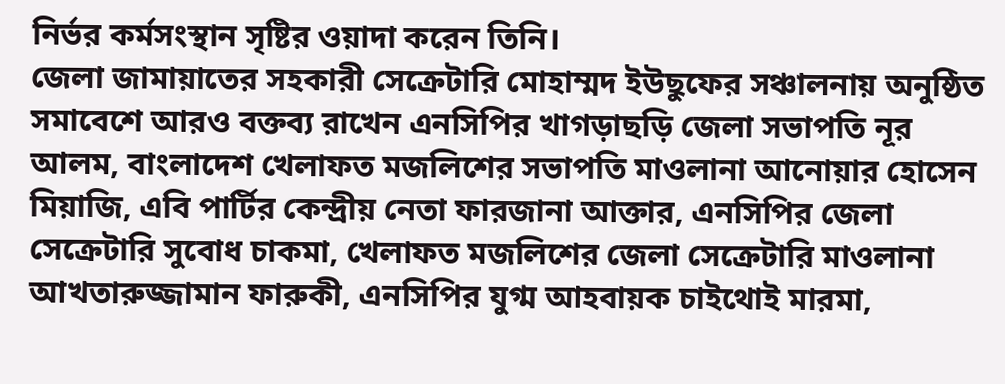নির্ভর কর্মসংস্থান সৃষ্টির ওয়াদা করেন তিনি।
জেলা জামায়াতের সহকারী সেক্রেটারি মোহাম্মদ ইউছুফের সঞ্চালনায় অনুষ্ঠিত সমাবেশে আরও বক্তব্য রাখেন এনসিপির খাগড়াছড়ি জেলা সভাপতি নূর আলম, বাংলাদেশ খেলাফত মজলিশের সভাপতি মাওলানা আনোয়ার হোসেন মিয়াজি, এবি পার্টির কেন্দ্রীয় নেতা ফারজানা আক্তার, এনসিপির জেলা সেক্রেটারি সুবোধ চাকমা, খেলাফত মজলিশের জেলা সেক্রেটারি মাওলানা আখতারুজ্জামান ফারুকী, এনসিপির যুগ্ম আহবায়ক চাইথোই মারমা,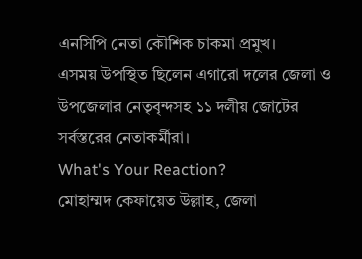এনসিপি নেতা কৌশিক চাকমা প্রমুখ।
এসময় উপস্থিত ছিলেন এগারো দলের জেলা ও উপজেলার নেতৃবৃন্দসহ ১১ দলীয় জোটের সর্বস্তরের নেতাকর্মীরা।
What's Your Reaction?
মোহাম্মদ কেফায়েত উল্লাহ, জেলা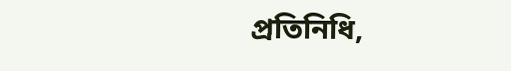প্রতিনিধি,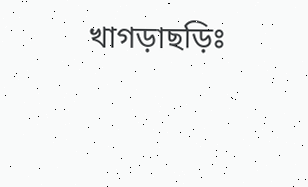খাগড়াছড়িঃ